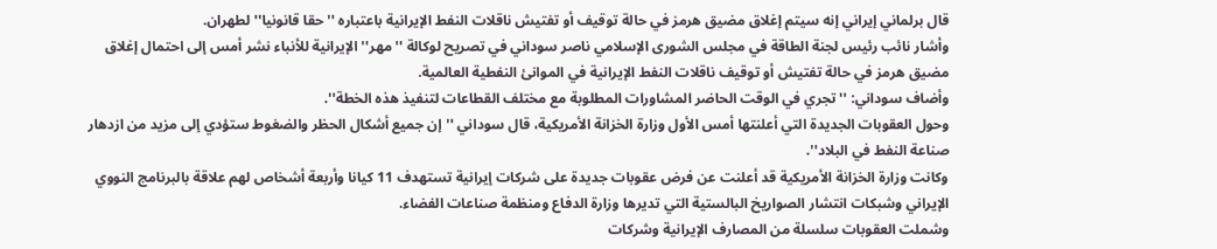قال برلماني إيراني إنه سيتم إغلاق مضيق هرمز في حالة توقيف أو تفتيش ناقلات النفط الإيرانية باعتباره ''حقا قانونيا'' لطهران.
وأشار نائب رئيس لجنة الطاقة في مجلس الشورى الإسلامي ناصر سوداني في تصريح لوكالة ''مهر'' الإيرانية للأنباء نشر أمس إلى احتمال إغلاق مضيق هرمز في حالة تفتيش أو توقيف ناقلات النفط الإيرانية في الموانئ النفطية العالمية.
وأضاف سوداني: ''تجري في الوقت الحاضر المشاورات المطلوبة مع مختلف القطاعات لتنفيذ هذه الخطة''.
وحول العقوبات الجديدة التي أعلنتها أمس الأول وزارة الخزانة الأمريكية، قال سوداني ''إن جميع أشكال الحظر والضغوط ستؤدي إلى مزيد من ازدهار صناعة النفط في البلاد''.
وكانت وزارة الخزانة الأمريكية قد أعلنت عن فرض عقوبات جديدة على شركات إيرانية تستهدف 11 كيانا وأربعة أشخاص لهم علاقة بالبرنامج النووي الإيراني وشبكات انتشار الصواريخ البالستية التي تديرها وزارة الدفاع ومنظمة صناعات الفضاء.
وشملت العقوبات سلسلة من المصارف الإيرانية وشركات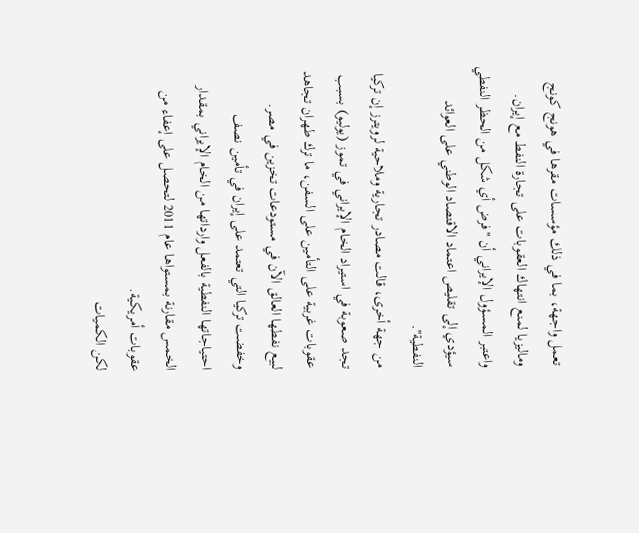تعمل واجهة، بما في ذلك مؤسسات مقرها في هونج كونج وماليزيا لمنع انتهاك العقوبات على تجارة النفط مع إيران.
واعتبر المسؤول الإيراني أن ''فرض أي شكل من الحظر النفطي سيؤدي إلى تقليص اعتماد الاقتصاد الوطني على العوائد النفطية''.
من جهة أخرى، قالت مصادر تجارية وملاحية لرويترز إن تركيا تجد صعوبة في استيراد الخام الإيراني في تموز (يوليو) بسبب عقوبات غربية على التأمين على السفن، ما ترك طهران تجاهد لبيع نفطها العالق الآن في مستودعات تخزين في مصر.
وخفضت تركيا التي تعتمد على إيران في تأمين نصف احتياجاتها النفطية بالفعل وارداتها من الخام الإيراني بمقدار الخمس مقارنة بمستواها عام 2011 لتحصل على إعفاء من عقوبات أمريكية.
لكن الكميات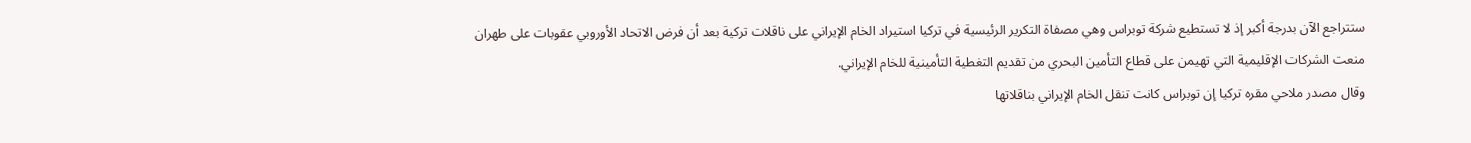ستتراجع الآن بدرجة أكبر إذ لا تستطيع شركة توبراس وهي مصفاة التكرير الرئيسية في تركيا استيراد الخام الإيراني على ناقلات تركية بعد أن فرض الاتحاد الأوروبي عقوبات على طهران منعت الشركات الإقليمية التي تهيمن على قطاع التأمين البحري من تقديم التغطية التأمينية للخام الإيراني.
وقال مصدر ملاحي مقره تركيا إن توبراس كانت تنقل الخام الإيراني بناقلاتها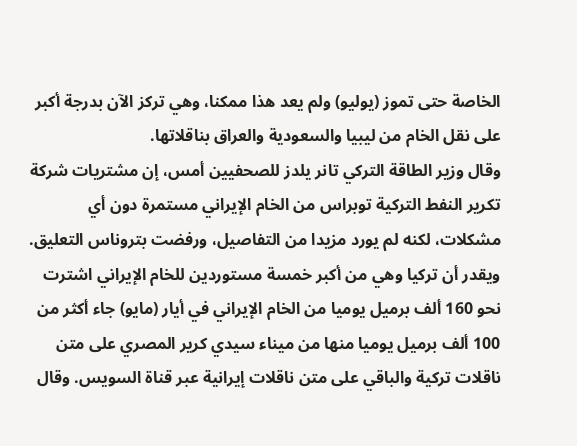الخاصة حتى تموز (يوليو) ولم يعد هذا ممكنا، وهي تركز الآن بدرجة أكبر على نقل الخام من ليبيا والسعودية والعراق بناقلاتها.
وقال وزير الطاقة التركي تانر يلدز للصحفيين أمس، إن مشتريات شركة تكرير النفط التركية توبراس من الخام الإيراني مستمرة دون أي مشكلات، لكنه لم يورد مزيدا من التفاصيل، ورفضت بتروناس التعليق.
ويقدر أن تركيا وهي من أكبر خمسة مستوردين للخام الإيراني اشترت نحو 160 ألف برميل يوميا من الخام الإيراني في أيار (مايو) جاء أكثر من 100 ألف برميل يوميا منها من ميناء سيدي كرير المصري على متن ناقلات تركية والباقي على متن ناقلات إيرانية عبر قناة السويس. وقال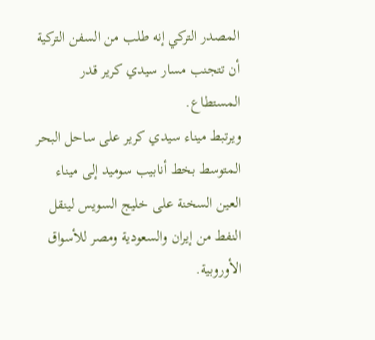المصدر التركي إنه طلب من السفن التركية أن تتجنب مسار سيدي كرير قدر المستطاع.
ويرتبط ميناء سيدي كرير على ساحل البحر المتوسط بخط أنابيب سوميد إلى ميناء العين السخنة على خليج السويس لينقل النفط من إيران والسعودية ومصر للأسواق الأوروبية.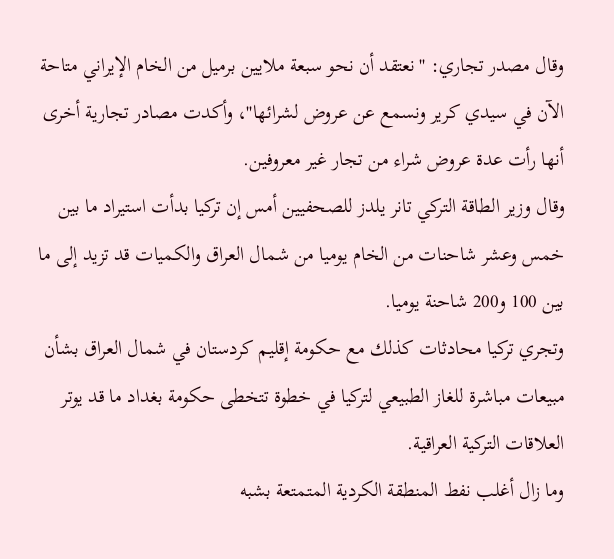وقال مصدر تجاري: ''نعتقد أن نحو سبعة ملايين برميل من الخام الإيراني متاحة الآن في سيدي كرير ونسمع عن عروض لشرائها''، وأكدت مصادر تجارية أخرى أنها رأت عدة عروض شراء من تجار غير معروفين.
وقال وزير الطاقة التركي تانر يلدز للصحفيين أمس إن تركيا بدأت استيراد ما بين خمس وعشر شاحنات من الخام يوميا من شمال العراق والكميات قد تزيد إلى ما بين 100 و200 شاحنة يوميا.
وتجري تركيا محادثات كذلك مع حكومة إقليم كردستان في شمال العراق بشأن مبيعات مباشرة للغاز الطبيعي لتركيا في خطوة تتخطى حكومة بغداد ما قد يوتر العلاقات التركية العراقية.
وما زال أغلب نفط المنطقة الكردية المتمتعة بشبه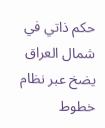حكم ذاتي في شمال العراق يضخ عبر نظام خطوط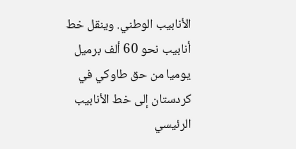الأنابيب الوطني. وينقل خط أنابيب نحو 60 ألف برميل يوميا من حق طاوكي في كردستان إلى خط الأنابيب الرئيسي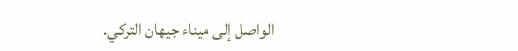الواصل إلى ميناء جيهان التركي.